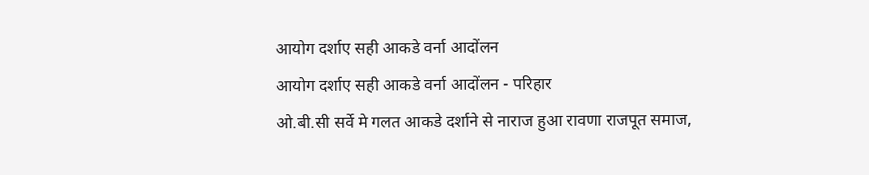आयोग दर्शाए सही आकडे वर्ना आदोंलन
आयोग दर्शाए सही आकडे वर्ना आदोंलन - परिहार
ओ.बी.सी सर्वे मे गलत आकडे दर्शाने से नाराज हुआ रावणा राजपूत समाज,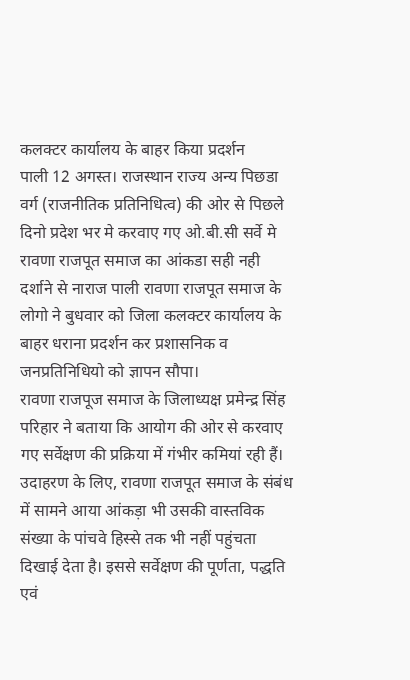कलक्टर कार्यालय के बाहर किया प्रदर्शन
पाली 12 अगस्त। राजस्थान राज्य अन्य पिछडा वर्ग (राजनीतिक प्रतिनिधित्व) की ओर से पिछले दिनो प्रदेश भर मे करवाए गए ओ.बी.सी सर्वे मे रावणा राजपूत समाज का आंकडा सही नही दर्शाने से नाराज पाली रावणा राजपूत समाज के लोगो ने बुधवार को जिला कलक्टर कार्यालय के बाहर धराना प्रदर्शन कर प्रशासनिक व जनप्रतिनिधियो को ज्ञापन सौपा।
रावणा राजपूज समाज के जिलाध्यक्ष प्रमेन्द्र सिंह परिहार ने बताया कि आयोग की ओर से करवाए गए सर्वेक्षण की प्रक्रिया में गंभीर कमियां रही हैं। उदाहरण के लिए, रावणा राजपूत समाज के संबंध में सामने आया आंकड़ा भी उसकी वास्तविक संख्या के पांचवे हिस्से तक भी नहीं पहुंचता दिखाई देता है। इससे सर्वेक्षण की पूर्णता, पद्धति एवं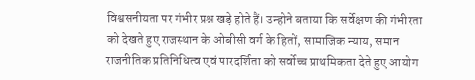विश्वसनीयता पर गंभीर प्रश्न खड़े होते हैं। उन्होने बताया कि सर्वेक्षण की गंभीरता को देखते हुए राजस्थान के ओबीसी वर्ग के हितों, सामाजिक न्याय, समान राजनीतिक प्रतिनिधित्व एवं पारदर्शिता को सर्वोच्च प्राथमिकता देते हुए आयोग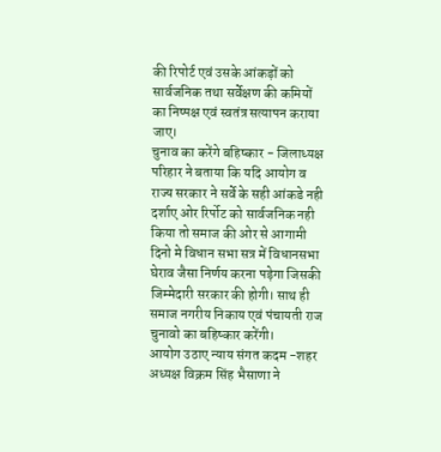की रिपोर्ट एवं उसके आंकड़ों को सार्वजनिक तथा सर्वेक्षण की कमियों का निष्पक्ष एवं स्वतंत्र सत्यापन कराया जाए।
चुनाव का करेंगे बहिष्कार - जिलाध्यक्ष परिहार ने बताया कि यदि आयोग व राज्य सरकार ने सर्वे के सही आंकडे नही दर्शाए ओर रिर्पोट को सार्वजनिक नही किया तो समाज की ओर से आगामी दिनो मे विधान सभा सत्र में विधानसभा घेराव जैसा निर्णय करना पड़ेगा जिसकी जिम्मेदारी सरकार की होगी। साथ ही समाज नगरीय निकाय एवं पंचायती राज चुनावो का बहिष्कार करेंगी।
आयोग उठाए न्याय संगत कदम -शहर अध्यक्ष विक्रम सिंह भैसाणा ने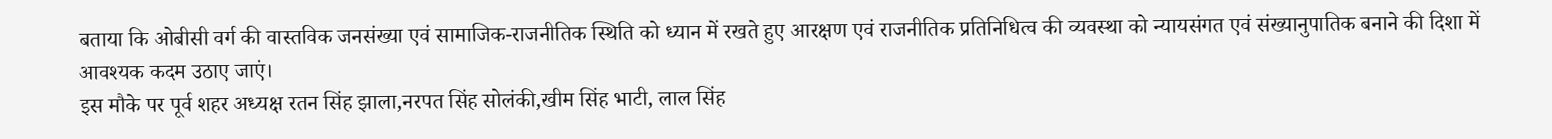बताया कि ओबीसी वर्ग की वास्तविक जनसंख्या एवं सामाजिक-राजनीतिक स्थिति को ध्यान में रखते हुए आरक्षण एवं राजनीतिक प्रतिनिधित्व की व्यवस्था को न्यायसंगत एवं संख्यानुपातिक बनाने की दिशा में आवश्यक कदम उठाए जाएं।
इस मौके पर पूर्व शहर अध्यक्ष रतन सिंह झाला,नरपत सिंह सोलंकी,खीम सिंह भाटी, लाल सिंह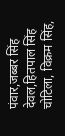पंवार,जब्बर सिंह देवल,हितपाल सिंह चोटिला, विक्रम सिंह,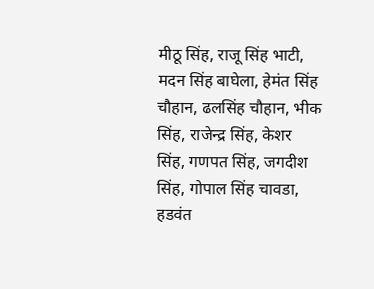मीठू सिंह, राजू सिंह भाटी, मदन सिंह बाघेला, हेमंत सिंह चौहान, ढलसिंह चौहान, भीक सिंह, राजेन्द्र सिंह, केशर सिंह, गणपत सिंह, जगदीश सिंह, गोपाल सिंह चावडा, हडवंत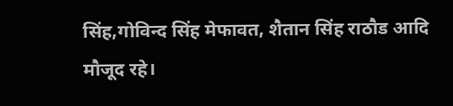सिंह,गोविन्द सिंह मेफावत, शैतान सिंह राठौड आदि मौजूद रहे।